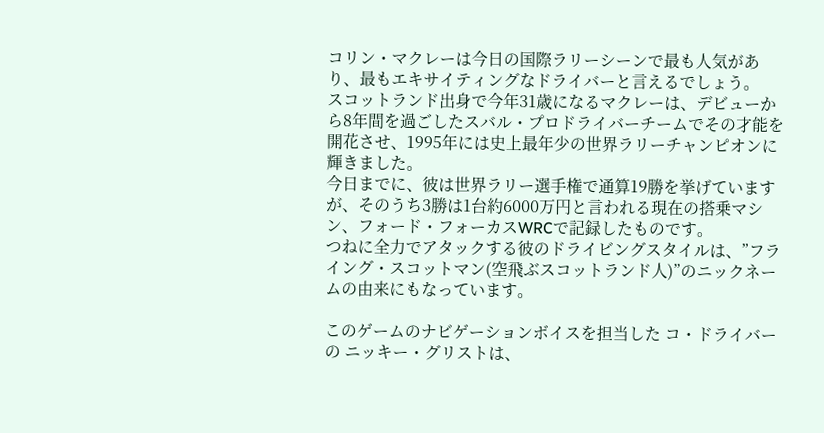コリン・マクレーは今日の国際ラリーシーンで最も人気があり、最もエキサイティングなドライバーと言えるでしょう。
スコットランド出身で今年31歳になるマクレーは、デビューから8年間を過ごしたスバル・プロドライバーチームでその才能を開花させ、1995年には史上最年少の世界ラリーチャンピオンに輝きました。
今日までに、彼は世界ラリー選手権で通算19勝を挙げていますが、そのうち3勝は1台約6000万円と言われる現在の搭乗マシン、フォード・フォーカスWRCで記録したものです。
つねに全力でアタックする彼のドライビングスタイルは、”フライング・スコットマン(空飛ぶスコットランド人)”のニックネームの由来にもなっています。

このゲームのナビゲーションボイスを担当した コ・ドライバーの ニッキー・グリストは、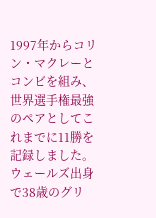1997年からコリン・マクレーとコンビを組み、 世界選手権最強のペアとしてこれまでに11勝を記録しました。 ウェールズ出身で38歳のグリ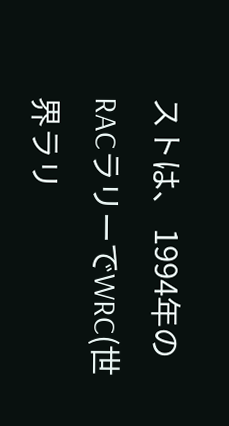ストは、 1994年のRACラリーでWRC(世界ラリ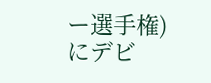ー選手権)にデビ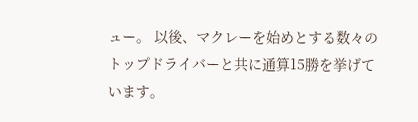ュー。 以後、マクレーを始めとする数々のトップドライバーと共に通算15勝を挙げています。